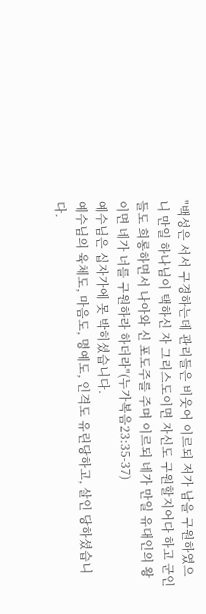"백성은 서서 구경하는데 관리들은 비웃어 이르되 저가 남을 구원하였으니 만일 하나님이 택하신 자 그리스도이면 자신도 구원할지어다 하고 군인들도 희롱하면서 나아와 신 포도주를 주며 이르되 네가 만일 유대인의 왕이면 네가 너를 구원하라 하더라"(누가복음23:35-37)
예수님은 십자가에 못 박히셨습니다.
예수님의 육체도, 마음도, 명예도, 인격도 유린당하고, 살인 당하셨습니다.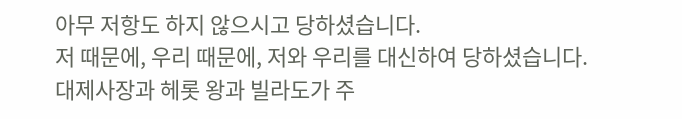아무 저항도 하지 않으시고 당하셨습니다.
저 때문에, 우리 때문에, 저와 우리를 대신하여 당하셨습니다.
대제사장과 헤롯 왕과 빌라도가 주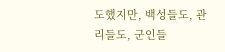도했지만, 백성들도, 관리들도, 군인들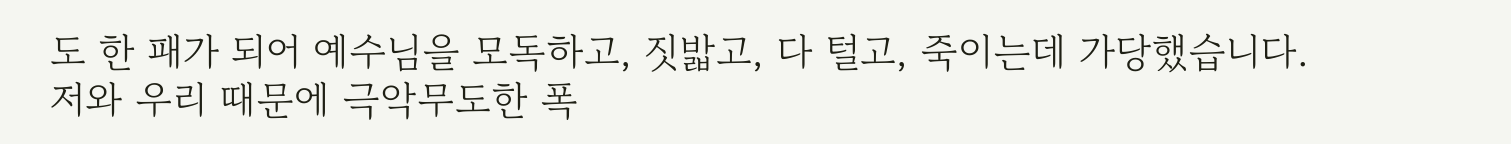도 한 패가 되어 예수님을 모독하고, 짓밟고, 다 털고, 죽이는데 가당했습니다.
저와 우리 때문에 극악무도한 폭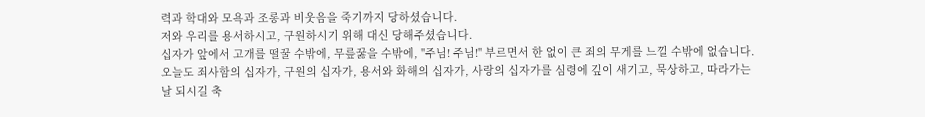력과 학대와 모욕과 조롱과 비웃음을 죽기까지 당하셨습니다.
저와 우리를 용서하시고, 구원하시기 위해 대신 당해주셨습니다.
십자가 앞에서 고개를 떨꿀 수밖에, 무릎꿇을 수밖에, "주님! 주님!" 부르면서 한 없이 큰 죄의 무게를 느낄 수밖에 없습니다.
오늘도 죄사함의 십자가, 구원의 십자가, 용서와 화해의 십자가, 사랑의 십자가를 심령에 깊이 새기고, 묵상하고, 따라가는 날 되시길 축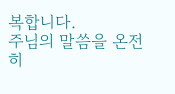복합니다.
주님의 말씀을 온전히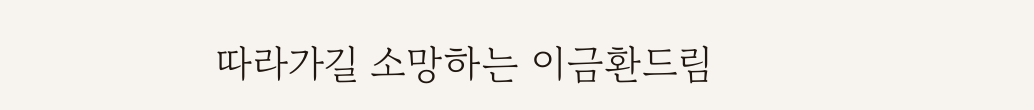따라가길 소망하는 이금환드림